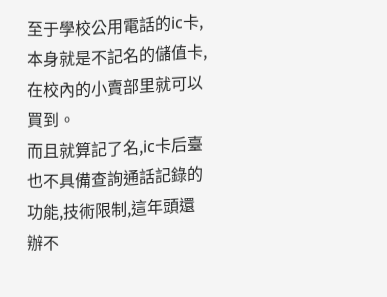至于學校公用電話的ic卡,本身就是不記名的儲值卡,在校內的小賣部里就可以買到。
而且就算記了名,ic卡后臺也不具備查詢通話記錄的功能,技術限制,這年頭還辦不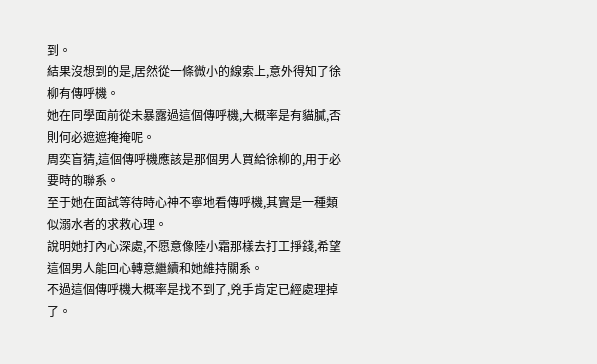到。
結果沒想到的是,居然從一條微小的線索上,意外得知了徐柳有傳呼機。
她在同學面前從未暴露過這個傳呼機,大概率是有貓膩,否則何必遮遮掩掩呢。
周奕盲猜,這個傳呼機應該是那個男人買給徐柳的,用于必要時的聯系。
至于她在面試等待時心神不寧地看傳呼機,其實是一種類似溺水者的求救心理。
說明她打內心深處,不愿意像陸小霜那樣去打工掙錢,希望這個男人能回心轉意繼續和她維持關系。
不過這個傳呼機大概率是找不到了,兇手肯定已經處理掉了。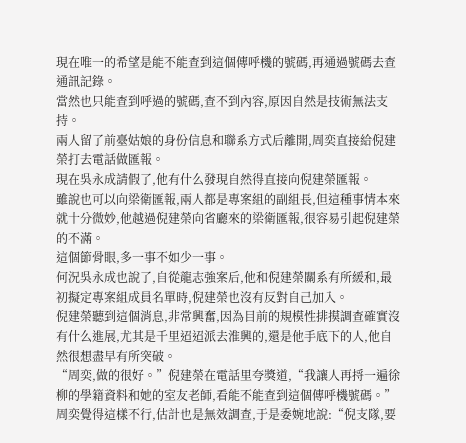現在唯一的希望是能不能查到這個傳呼機的號碼,再通過號碼去查通訊記錄。
當然也只能查到呼過的號碼,查不到內容,原因自然是技術無法支持。
兩人留了前臺姑娘的身份信息和聯系方式后離開,周奕直接給倪建榮打去電話做匯報。
現在吳永成請假了,他有什么發現自然得直接向倪建榮匯報。
雖說也可以向梁衛匯報,兩人都是專案組的副組長,但這種事情本來就十分微妙,他越過倪建榮向省廳來的梁衛匯報,很容易引起倪建榮的不滿。
這個節骨眼,多一事不如少一事。
何況吳永成也說了,自從龍志強案后,他和倪建榮關系有所緩和,最初擬定專案組成員名單時,倪建榮也沒有反對自己加入。
倪建榮聽到這個消息,非常興奮,因為目前的規模性排摸調查確實沒有什么進展,尤其是千里迢迢派去淮興的,還是他手底下的人,他自然很想盡早有所突破。
“周奕,做的很好。”倪建榮在電話里夸獎道,“我讓人再捋一遍徐柳的學籍資料和她的室友老師,看能不能查到這個傳呼機號碼。”
周奕覺得這樣不行,估計也是無效調查,于是委婉地說:“倪支隊,要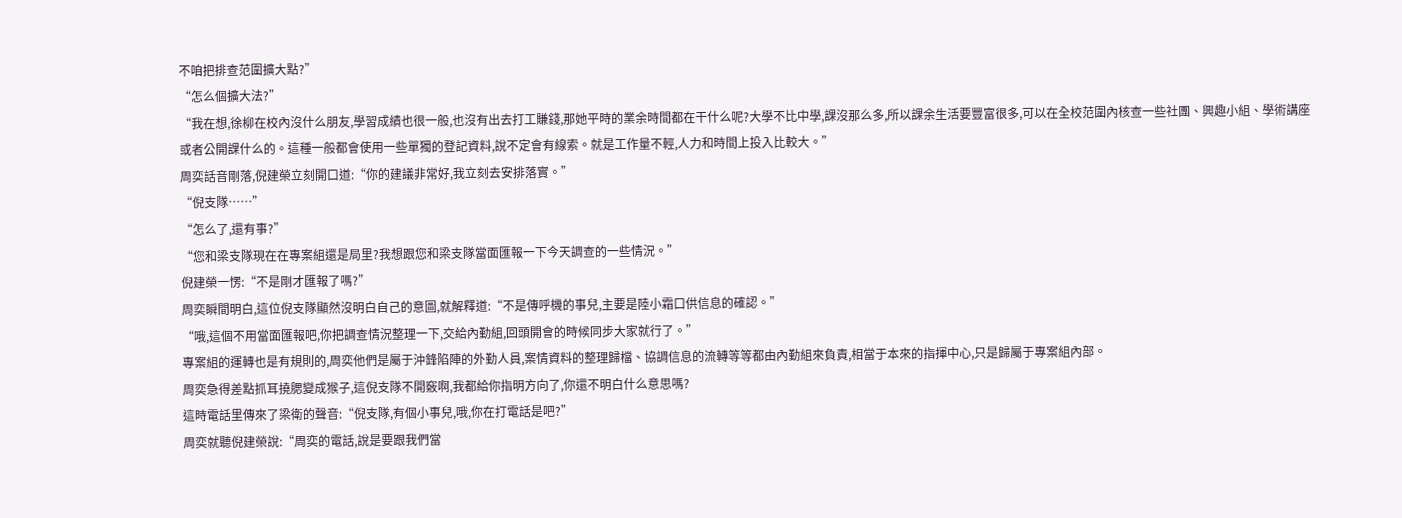不咱把排查范圍擴大點?”
“怎么個擴大法?”
“我在想,徐柳在校內沒什么朋友,學習成績也很一般,也沒有出去打工賺錢,那她平時的業余時間都在干什么呢?大學不比中學,課沒那么多,所以課余生活要豐富很多,可以在全校范圍內核查一些社團、興趣小組、學術講座或者公開課什么的。這種一般都會使用一些單獨的登記資料,說不定會有線索。就是工作量不輕,人力和時間上投入比較大。”
周奕話音剛落,倪建榮立刻開口道:“你的建議非常好,我立刻去安排落實。”
“倪支隊……”
“怎么了,還有事?”
“您和梁支隊現在在專案組還是局里?我想跟您和梁支隊當面匯報一下今天調查的一些情況。”
倪建榮一愣:“不是剛才匯報了嗎?”
周奕瞬間明白,這位倪支隊顯然沒明白自己的意圖,就解釋道:“不是傳呼機的事兒,主要是陸小霜口供信息的確認。”
“哦,這個不用當面匯報吧,你把調查情況整理一下,交給內勤組,回頭開會的時候同步大家就行了。”
專案組的運轉也是有規則的,周奕他們是屬于沖鋒陷陣的外勤人員,案情資料的整理歸檔、協調信息的流轉等等都由內勤組來負責,相當于本來的指揮中心,只是歸屬于專案組內部。
周奕急得差點抓耳撓腮變成猴子,這倪支隊不開竅啊,我都給你指明方向了,你還不明白什么意思嗎?
這時電話里傳來了梁衛的聲音:“倪支隊,有個小事兒,哦,你在打電話是吧?”
周奕就聽倪建榮說:“周奕的電話,說是要跟我們當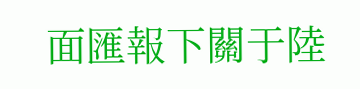面匯報下關于陸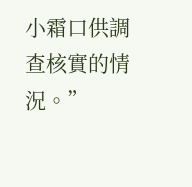小霜口供調查核實的情況。”